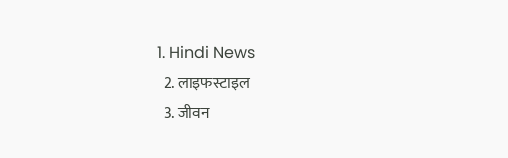1. Hindi News
  2. लाइफस्टाइल
  3. जीवन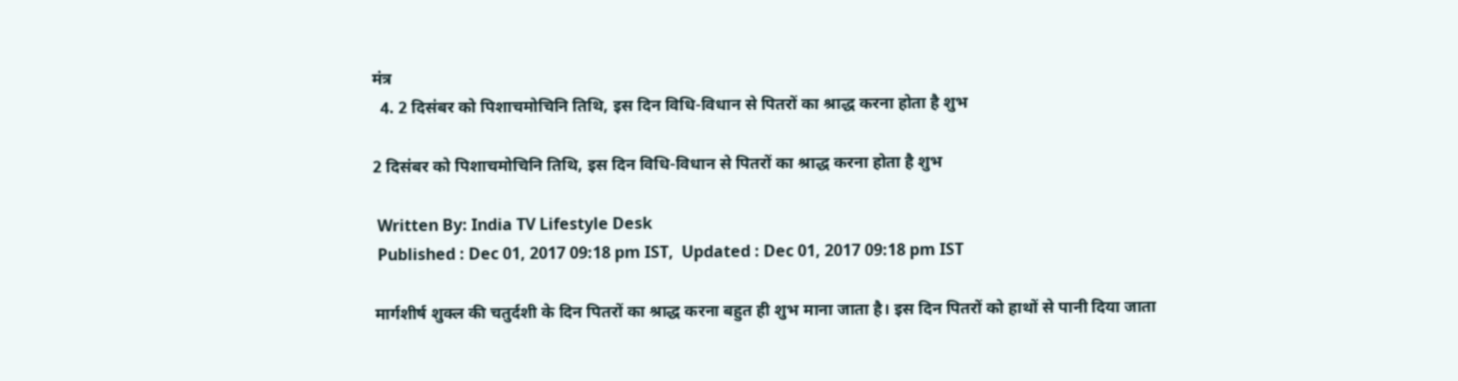मंत्र
  4. 2 दिसंबर को पिशाचमोचिनि तिथि, इस दिन विधि-विधान से पितरों का श्राद्ध करना होता है शुभ

2 दिसंबर को पिशाचमोचिनि तिथि, इस दिन विधि-विधान से पितरों का श्राद्ध करना होता है शुभ

 Written By: India TV Lifestyle Desk
 Published : Dec 01, 2017 09:18 pm IST,  Updated : Dec 01, 2017 09:18 pm IST

मार्गशीर्ष शुक्ल की चतुर्दशी के दिन पितरों का श्राद्ध करना बहुत ही शुभ माना जाता है। इस दिन पितरों को हाथों से पानी दिया जाता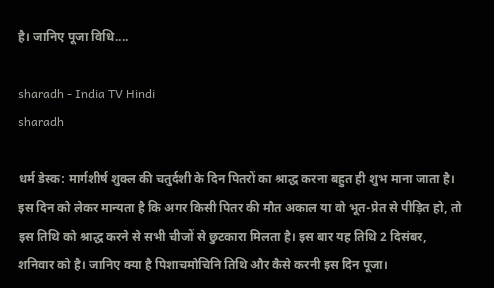है। जानिए पूजा विधि....

sharadh - India TV Hindi
sharadh

धर्म डेस्क: मार्गशीर्ष शुक्ल की चतुर्दशी के दिन पितरों का श्राद्ध करना बहुत ही शुभ माना जाता है। इस दिन को लेकर मान्यता है कि अगर किसी पितर की मौत अकाल या वो भूत-प्रेत से पीड़ित हो, तो इस तिथि को श्राद्ध करने से सभी चीजों से छुटकारा मिलता है। इस बार यह तिथि 2 दिसंबर, शनिवार को है। जानिए क्या है पिशाचमोचिनि तिथि और कैसे करनी इस दिन पूजा।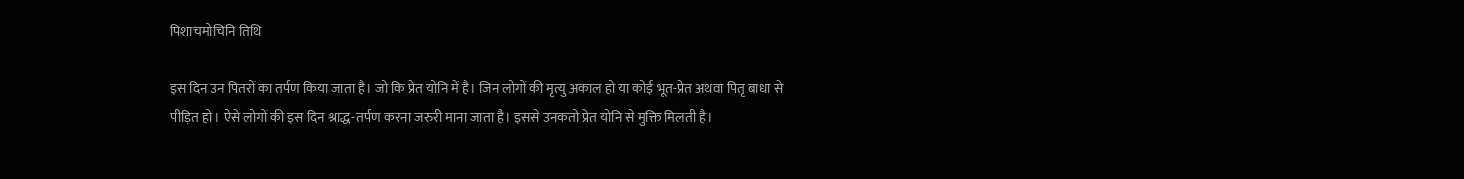पिशाचमोचिनि तिथि

इस दिन उन पितरों का तर्पण किया जाता है। जो कि प्रेत योनि में है। जिन लोगों की मृत्यु अकाल हो या कोई भूत-प्रेत अथवा पितृ बाधा से पीड़ित हो। ऐसे लोगों की इस दिन श्राद्ध-तर्पण करना जरुरी माना जाता है। इससे उनकतो प्रेत योनि से मुक्ति मिलती है।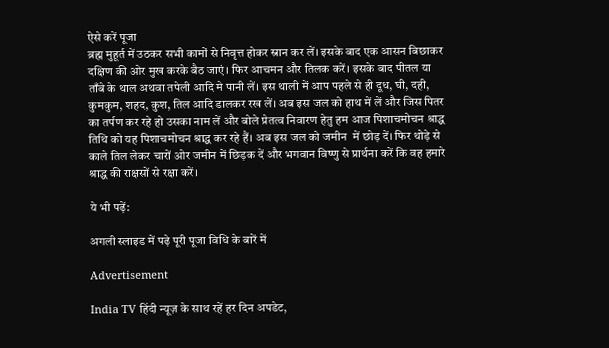ऐसे करें पूजा
ब्रह्म मुहूर्त में उठकर सभी कामों से निवृत्त होकर स्नान कर लें। इसके बाद एक आसन बिछाकर दक्षिण की ओर मुख करके बैठ जाएं। फिर आचमन और तिलक करें। इसके बाद पीतल या ताँबे के थाल अथवा तपेली आदि मे पानी लें। इस थाली में आप पहले से ही दूध, घी, दही, कुमकुम, शहद, कुश, तिल आदि डालकर रख लें। अब इस जल को हाथ में लें और जिस पितर का तर्पण कर रहे हो उसका नाम लें और बोले प्रेतत्व निवारण हेतु हम आज पिशाचमोचन श्राद्ध तिथि को यह पिशाचमोचन श्राद्ध कर रहे हैं। अब इस जल को जमीन  में छोड़ दें। फिर थोड़े से काले तिल लेकर चारों ओर जमीन में छिड़क दें और भगवान विष्णु से प्रार्थना करें कि वह हमारे श्राद्ध की राक्षसों से रक्षा करें।

ये भी पढ़ें:

अगली स्लाइड में पढ़े पूरी पूजा विधि के बारें में

Advertisement

India TV हिंदी न्यूज़ के साथ रहें हर दिन अपडेट,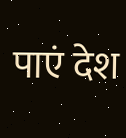पाएं देश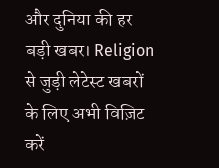और दुनिया की हर बड़ी खबर। Religion से जुड़ी लेटेस्ट खबरों के लिए अभी विज़िट करें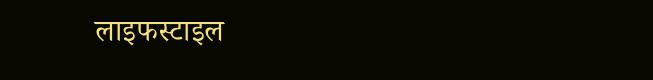लाइफस्टाइल